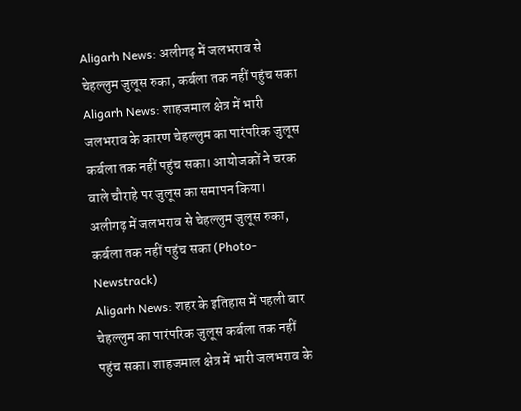Aligarh News: अलीगढ़ में जलभराव से चेहल्लुम जुलूस रुका, कर्बला तक नहीं पहुंच सका
Aligarh News: शाहजमाल क्षेत्र में भारी जलभराव के कारण चेहल्लुम का पारंपरिक जुलूस कर्बला तक नहीं पहुंच सका। आयोजकों ने चरक वाले चौराहे पर जुलूस का समापन किया।
अलीगढ़ में जलभराव से चेहल्लुम जुलूस रुका, कर्बला तक नहीं पहुंच सका (Photo- Newstrack)
Aligarh News: शहर के इतिहास में पहली बार चेहल्लुम का पारंपरिक जुलूस कर्बला तक नहीं पहुंच सका। शाहजमाल क्षेत्र में भारी जलभराव के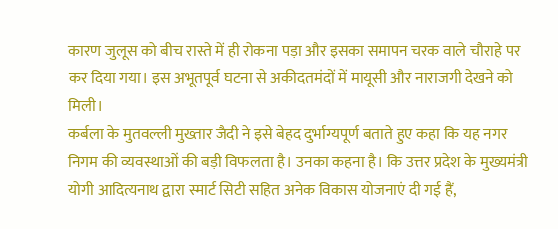कारण जुलूस को बीच रास्ते में ही रोकना पड़ा और इसका समापन चरक वाले चौराहे पर कर दिया गया। इस अभूतपूर्व घटना से अकीदतमंदों में मायूसी और नाराजगी देखने को मिली।
कर्बला के मुतवल्ली मुख्तार जैदी ने इसे बेहद दुर्भाग्यपूर्ण बताते हुए कहा कि यह नगर निगम की व्यवस्थाओं की बड़ी विफलता है। उनका कहना है। कि उत्तर प्रदेश के मुख्यमंत्री योगी आदित्यनाथ द्वारा स्मार्ट सिटी सहित अनेक विकास योजनाएं दी गई हैं,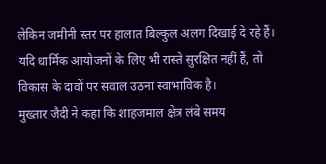लेकिन जमीनी स्तर पर हालात बिल्कुल अलग दिखाई दे रहे हैं। यदि धार्मिक आयोजनों के लिए भी रास्ते सुरक्षित नहीं हैं, तो विकास के दावों पर सवाल उठना स्वाभाविक है।
मुख्तार जैदी ने कहा कि शाहजमाल क्षेत्र लंबे समय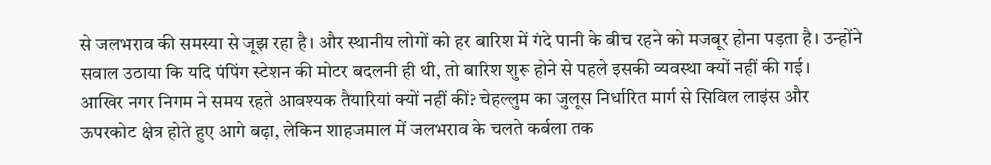से जलभराव की समस्या से जूझ रहा है। और स्थानीय लोगों को हर बारिश में गंदे पानी के बीच रहने को मजबूर होना पड़ता है। उन्होंने सवाल उठाया कि यदि पंपिंग स्टेशन की मोटर बदलनी ही थी, तो बारिश शुरू होने से पहले इसकी व्यवस्था क्यों नहीं की गई।
आखिर नगर निगम ने समय रहते आवश्यक तैयारियां क्यों नहीं कीं? चेहल्लुम का जुलूस निर्धारित मार्ग से सिविल लाइंस और ऊपरकोट क्षेत्र होते हुए आगे बढ़ा, लेकिन शाहजमाल में जलभराव के चलते कर्बला तक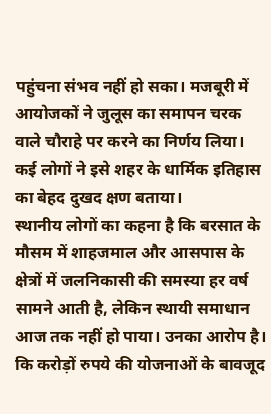पहुंचना संभव नहीं हो सका। मजबूरी में आयोजकों ने जुलूस का समापन चरक वाले चौराहे पर करने का निर्णय लिया। कई लोगों ने इसे शहर के धार्मिक इतिहास का बेहद दुखद क्षण बताया।
स्थानीय लोगों का कहना है कि बरसात के मौसम में शाहजमाल और आसपास के क्षेत्रों में जलनिकासी की समस्या हर वर्ष सामने आती है, लेकिन स्थायी समाधान आज तक नहीं हो पाया। उनका आरोप है। कि करोड़ों रुपये की योजनाओं के बावजूद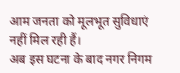आम जनता को मूलभूत सुविधाएं नहीं मिल रही हैं।
अब इस घटना के बाद नगर निगम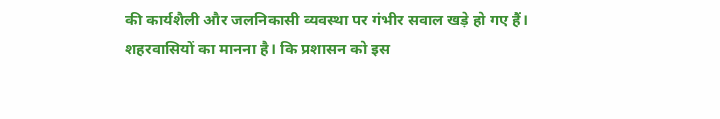की कार्यशैली और जलनिकासी व्यवस्था पर गंभीर सवाल खड़े हो गए हैं। शहरवासियों का मानना है। कि प्रशासन को इस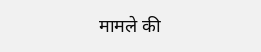मामले की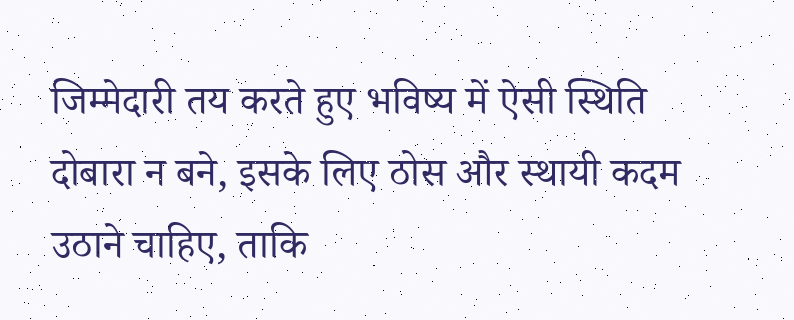जिम्मेदारी तय करते हुए भविष्य में ऐसी स्थिति दोबारा न बने, इसके लिए ठोस और स्थायी कदम उठाने चाहिए, ताकि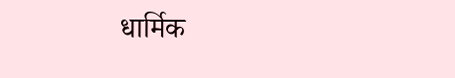धार्मिक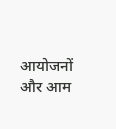आयोजनों और आम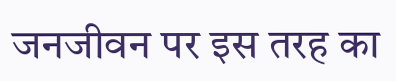जनजीवन पर इस तरह का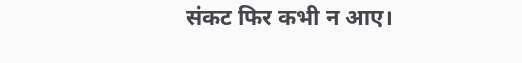संकट फिर कभी न आए।